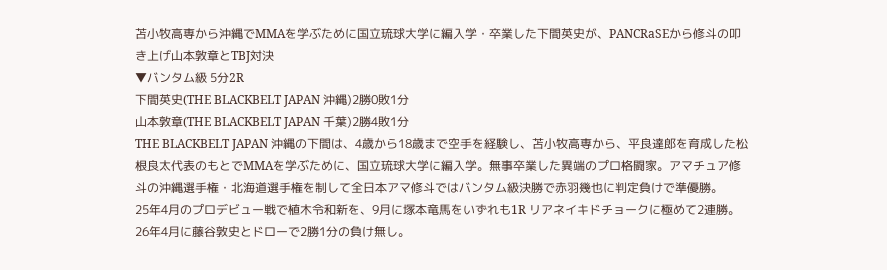苫小牧高専から沖縄でMMAを学ぶために国立琉球大学に編入学・卒業した下間英史が、PANCRaSEから修斗の叩き上げ山本敦章とTBJ対決
▼バンタム級 5分2R
下間英史(THE BLACKBELT JAPAN 沖縄)2勝0敗1分
山本敦章(THE BLACKBELT JAPAN 千葉)2勝4敗1分
THE BLACKBELT JAPAN 沖縄の下間は、4歳から18歳まで空手を経験し、苫小牧高専から、平良達郎を育成した松根良太代表のもとでMMAを学ぶために、国立琉球大学に編入学。無事卒業した異端のプロ格闘家。アマチュア修斗の沖縄選手権・北海道選手権を制して全日本アマ修斗ではバンタム級決勝で赤羽幾也に判定負けで準優勝。
25年4月のプロデビュー戦で植木令和新を、9月に塚本竜馬をいずれも1R リアネイキドチョークに極めて2連勝。26年4月に藤谷敦史とドローで2勝1分の負け無し。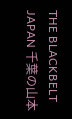THE BLACKBELT JAPAN 千葉の山本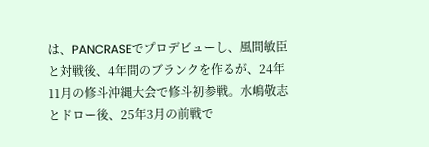は、PANCRASEでプロデビューし、風間敏臣と対戦後、4年間のブランクを作るが、24年11月の修斗沖縄大会で修斗初参戦。水嶋敬志とドロー後、25年3月の前戦で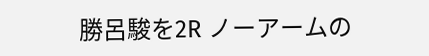勝呂駿を2R ノーアームの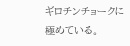ギロチンチョークに極めている。